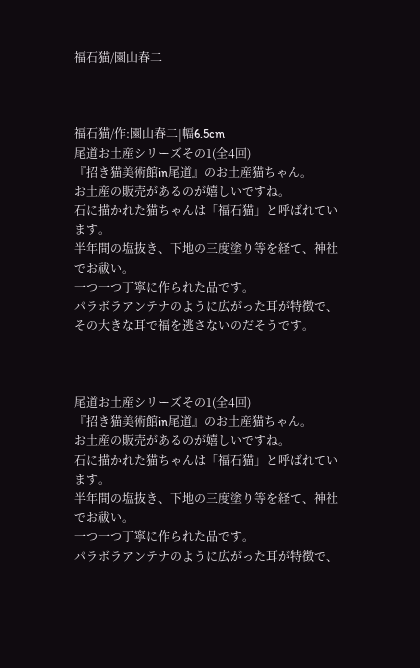福石猫/園山春二



福石猫/作:園山春二|幅6.5cm
尾道お土産シリーズその1(全4回)
『招き猫美術館in尾道』のお土産猫ちゃん。
お土産の販売があるのが嬉しいですね。
石に描かれた猫ちゃんは「福石猫」と呼ばれています。
半年間の塩抜き、下地の三度塗り等を経て、神社でお祓い。
一つ一つ丁寧に作られた品です。
パラボラアンテナのように広がった耳が特徴で、
その大きな耳で福を逃さないのだそうです。



尾道お土産シリーズその1(全4回)
『招き猫美術館in尾道』のお土産猫ちゃん。
お土産の販売があるのが嬉しいですね。
石に描かれた猫ちゃんは「福石猫」と呼ばれています。
半年間の塩抜き、下地の三度塗り等を経て、神社でお祓い。
一つ一つ丁寧に作られた品です。
パラボラアンテナのように広がった耳が特徴で、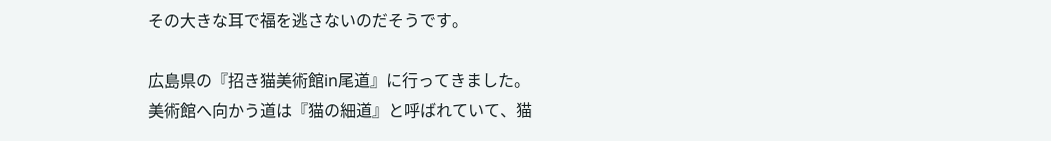その大きな耳で福を逃さないのだそうです。

広島県の『招き猫美術館in尾道』に行ってきました。
美術館へ向かう道は『猫の細道』と呼ばれていて、猫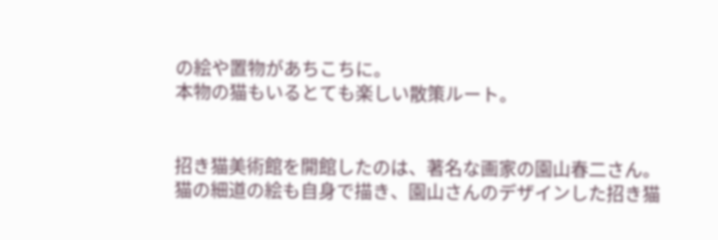の絵や置物があちこちに。
本物の猫もいるとても楽しい散策ルート。


招き猫美術館を開館したのは、著名な画家の園山春二さん。
猫の細道の絵も自身で描き、園山さんのデザインした招き猫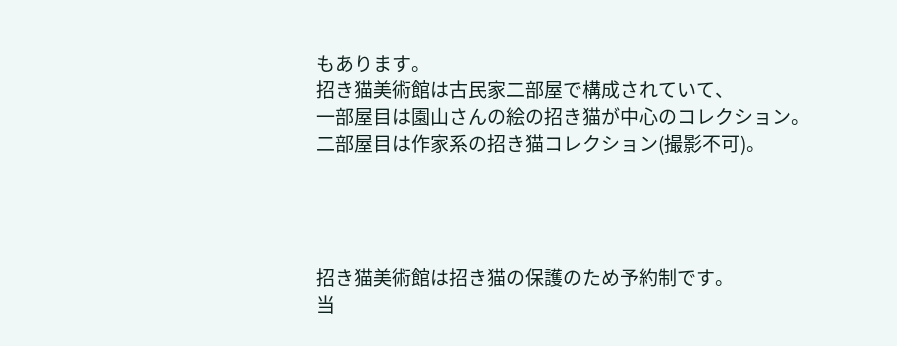もあります。
招き猫美術館は古民家二部屋で構成されていて、
一部屋目は園山さんの絵の招き猫が中心のコレクション。
二部屋目は作家系の招き猫コレクション(撮影不可)。




招き猫美術館は招き猫の保護のため予約制です。
当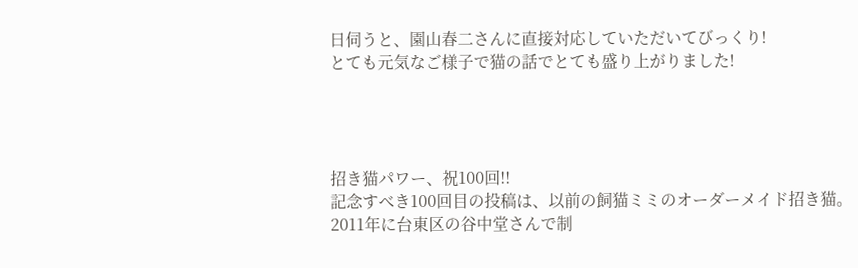日伺うと、園山春二さんに直接対応していただいてびっくり!
とても元気なご様子で猫の話でとても盛り上がりました!




招き猫パワー、祝100回!!
記念すべき100回目の投稿は、以前の飼猫ミミのオーダーメイド招き猫。
2011年に台東区の谷中堂さんで制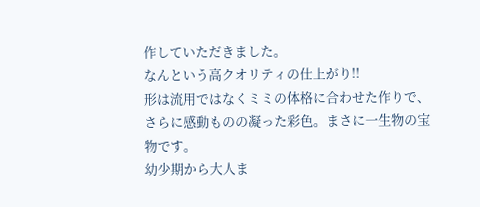作していただきました。
なんという高クオリティの仕上がり!!
形は流用ではなくミミの体格に合わせた作りで、
さらに感動ものの凝った彩色。まさに一生物の宝物です。
幼少期から大人ま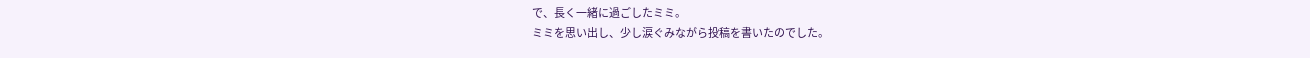で、長く一緒に過ごしたミミ。
ミミを思い出し、少し涙ぐみながら投稿を書いたのでした。